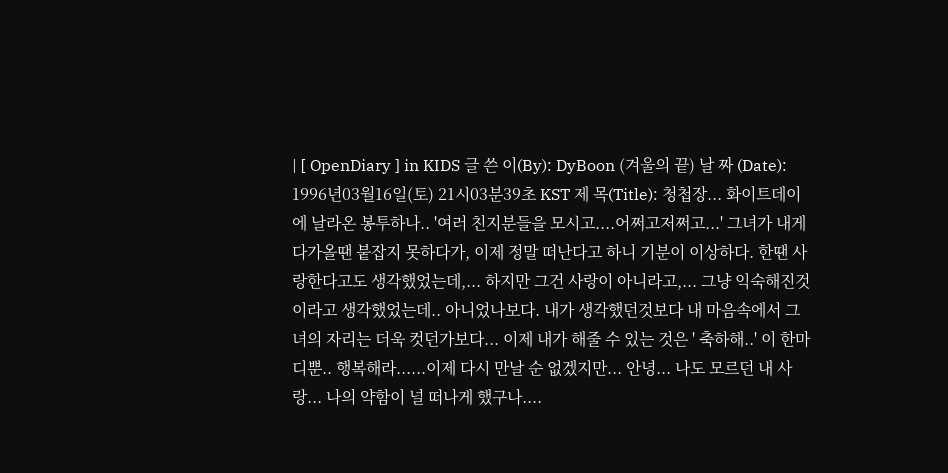| [ OpenDiary ] in KIDS 글 쓴 이(By): DyBoon (겨울의 끝) 날 짜 (Date): 1996년03월16일(토) 21시03분39초 KST 제 목(Title): 청첩장... 화이트데이에 날라온 봉투하나.. '여러 친지분들을 모시고....어쩌고저쩌고...' 그녀가 내게 다가올땐 붙잡지 못하다가, 이제 정말 떠난다고 하니 기분이 이상하다. 한땐 사랑한다고도 생각했었는데,... 하지만 그건 사랑이 아니라고,... 그냥 익숙해진것이라고 생각했었는데.. 아니었나보다. 내가 생각했던것보다 내 마음속에서 그녀의 자리는 더욱 컷던가보다... 이제 내가 해줄 수 있는 것은 ' 축하해..' 이 한마디뿐.. 행복해라......이제 다시 만날 순 없겠지만... 안녕... 나도 모르던 내 사랑... 나의 약함이 널 떠나게 했구나....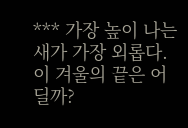*** 가장 높이 나는 새가 가장 외롭다. 이 겨울의 끝은 어딜까?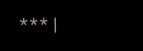*** |